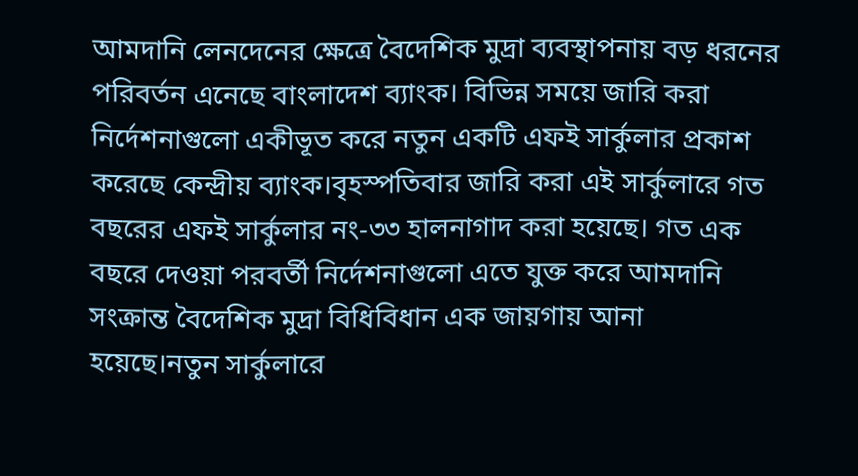আমদানি লেনদেনের ক্ষেত্রে বৈদেশিক মুদ্রা ব্যবস্থাপনায় বড় ধরনের পরিবর্তন এনেছে বাংলাদেশ ব্যাংক। বিভিন্ন সময়ে জারি করা নির্দেশনাগুলো একীভূত করে নতুন একটি এফই সার্কুলার প্রকাশ করেছে কেন্দ্রীয় ব্যাংক।বৃহস্পতিবার জারি করা এই সার্কুলারে গত বছরের এফই সার্কুলার নং-৩৩ হালনাগাদ করা হয়েছে। গত এক বছরে দেওয়া পরবর্তী নির্দেশনাগুলো এতে যুক্ত করে আমদানি সংক্রান্ত বৈদেশিক মুদ্রা বিধিবিধান এক জায়গায় আনা হয়েছে।নতুন সার্কুলারে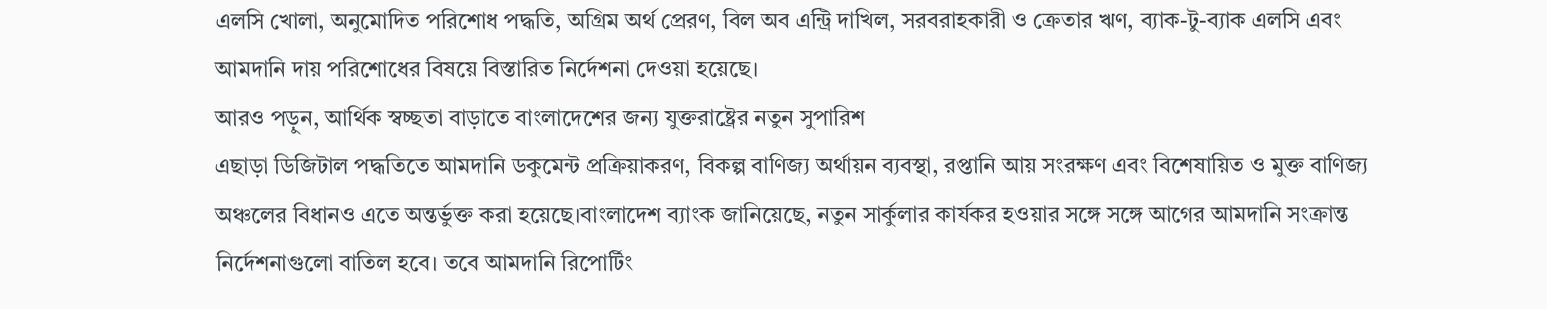এলসি খোলা, অনুমোদিত পরিশোধ পদ্ধতি, অগ্রিম অর্থ প্রেরণ, বিল অব এন্ট্রি দাখিল, সরবরাহকারী ও ক্রেতার ঋণ, ব্যাক-টু-ব্যাক এলসি এবং আমদানি দায় পরিশোধের বিষয়ে বিস্তারিত নির্দেশনা দেওয়া হয়েছে।
আরও পড়ুন, আর্থিক স্বচ্ছতা বাড়াতে বাংলাদেশের জন্য যুক্তরাষ্ট্রের নতুন সুপারিশ
এছাড়া ডিজিটাল পদ্ধতিতে আমদানি ডকুমেন্ট প্রক্রিয়াকরণ, বিকল্প বাণিজ্য অর্থায়ন ব্যবস্থা, রপ্তানি আয় সংরক্ষণ এবং বিশেষায়িত ও মুক্ত বাণিজ্য অঞ্চলের বিধানও এতে অন্তর্ভুক্ত করা হয়েছে।বাংলাদেশ ব্যাংক জানিয়েছে, নতুন সার্কুলার কার্যকর হওয়ার সঙ্গে সঙ্গে আগের আমদানি সংক্রান্ত নির্দেশনাগুলো বাতিল হবে। তবে আমদানি রিপোর্টিং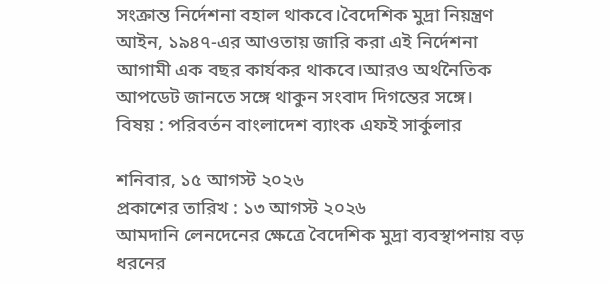সংক্রান্ত নির্দেশনা বহাল থাকবে।বৈদেশিক মুদ্রা নিয়ন্ত্রণ আইন, ১৯৪৭-এর আওতায় জারি করা এই নির্দেশনা আগামী এক বছর কার্যকর থাকবে।আরও অর্থনৈতিক আপডেট জানতে সঙ্গে থাকুন সংবাদ দিগন্তের সঙ্গে।
বিষয় : পরিবর্তন বাংলাদেশ ব্যাংক এফই সার্কুলার

শনিবার, ১৫ আগস্ট ২০২৬
প্রকাশের তারিখ : ১৩ আগস্ট ২০২৬
আমদানি লেনদেনের ক্ষেত্রে বৈদেশিক মুদ্রা ব্যবস্থাপনায় বড় ধরনের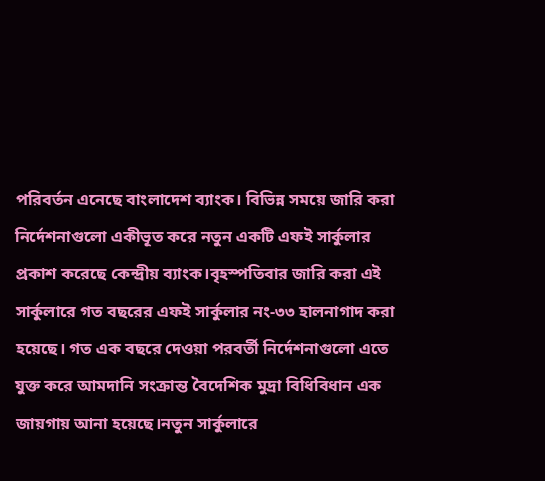পরিবর্তন এনেছে বাংলাদেশ ব্যাংক। বিভিন্ন সময়ে জারি করা নির্দেশনাগুলো একীভূত করে নতুন একটি এফই সার্কুলার প্রকাশ করেছে কেন্দ্রীয় ব্যাংক।বৃহস্পতিবার জারি করা এই সার্কুলারে গত বছরের এফই সার্কুলার নং-৩৩ হালনাগাদ করা হয়েছে। গত এক বছরে দেওয়া পরবর্তী নির্দেশনাগুলো এতে যুক্ত করে আমদানি সংক্রান্ত বৈদেশিক মুদ্রা বিধিবিধান এক জায়গায় আনা হয়েছে।নতুন সার্কুলারে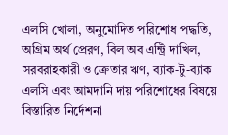এলসি খোলা, অনুমোদিত পরিশোধ পদ্ধতি, অগ্রিম অর্থ প্রেরণ, বিল অব এন্ট্রি দাখিল, সরবরাহকারী ও ক্রেতার ঋণ, ব্যাক-টু-ব্যাক এলসি এবং আমদানি দায় পরিশোধের বিষয়ে বিস্তারিত নির্দেশনা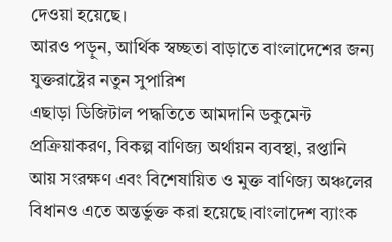দেওয়া হয়েছে।
আরও পড়ুন, আর্থিক স্বচ্ছতা বাড়াতে বাংলাদেশের জন্য যুক্তরাষ্ট্রের নতুন সুপারিশ
এছাড়া ডিজিটাল পদ্ধতিতে আমদানি ডকুমেন্ট প্রক্রিয়াকরণ, বিকল্প বাণিজ্য অর্থায়ন ব্যবস্থা, রপ্তানি আয় সংরক্ষণ এবং বিশেষায়িত ও মুক্ত বাণিজ্য অঞ্চলের বিধানও এতে অন্তর্ভুক্ত করা হয়েছে।বাংলাদেশ ব্যাংক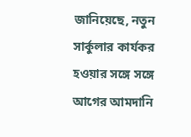জানিয়েছে, নতুন সার্কুলার কার্যকর হওয়ার সঙ্গে সঙ্গে আগের আমদানি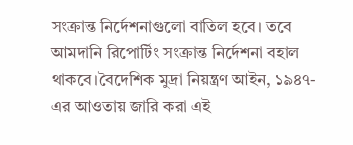সংক্রান্ত নির্দেশনাগুলো বাতিল হবে। তবে আমদানি রিপোর্টিং সংক্রান্ত নির্দেশনা বহাল থাকবে।বৈদেশিক মুদ্রা নিয়ন্ত্রণ আইন, ১৯৪৭-এর আওতায় জারি করা এই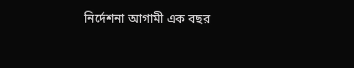নির্দেশনা আগামী এক বছর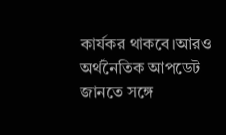কার্যকর থাকবে।আরও অর্থনৈতিক আপডেট জানতে সঙ্গে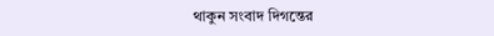থাকুন সংবাদ দিগন্তের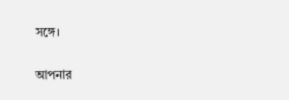সঙ্গে।

আপনার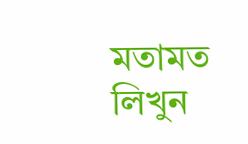মতামত লিখুন